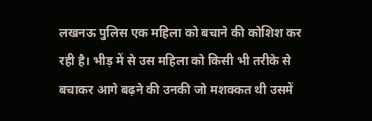लखनऊ पुलिस एक महिला को बचाने की कोशिश कर रही है। भीड़ में से उस महिला को किसी भी तरीके से बचाकर आगे बढ़ने की उनकी जो मशक्कत थी उसमें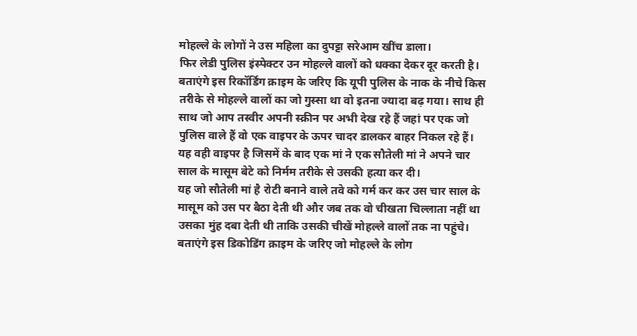मोहल्ले के लोगों ने उस महिला का दुपट्टा सरेआम खींच डाला।
फिर लेडी पुलिस इंस्पेक्टर उन मोहल्ले वालों को धक्का देकर दूर करती है। बताएंगे इस रिकॉर्डिंग क्राइम के जरिए कि यूपी पुलिस के नाक के नीचे किस तरीके से मोहल्ले वालों का जो गुस्सा था वो इतना ज्यादा बढ़ गया। साथ ही साथ जो आप तस्वीर अपनी स्क्रीन पर अभी देख रहे हैं जहां पर एक जो पुलिस वाले हैं वो एक वाइपर के ऊपर चादर डालकर बाहर निकल रहे हैं। यह वही वाइपर है जिसमें के बाद एक मां ने एक सौतेली मां ने अपने चार साल के मासूम बेटे को निर्मम तरीके से उसकी हत्या कर दी।
यह जो सौतेली मां है रोटी बनाने वाले तवे को गर्म कर कर उस चार साल के मासूम को उस पर बैठा देती थी और जब तक वो चीखता चिल्लाता नहीं था उसका मुंह दबा देती थी ताकि उसकी चीखें मोहल्ले वालों तक ना पहुंचे। बताएंगे इस डिकोडिंग क्राइम के जरिए जो मोहल्ले के लोग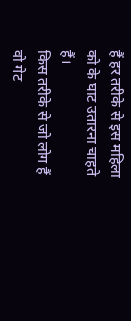हैं हर तरीके से इस महिला को के घाट उतारना चाहते हैं।
किस तरीके से जो लोग हैं वो गेट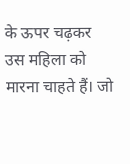के ऊपर चढ़कर उस महिला को मारना चाहते हैं। जो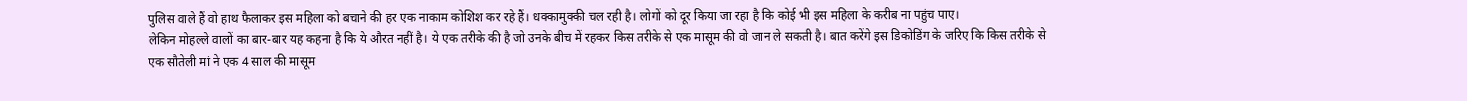पुलिस वाले हैं वो हाथ फैलाकर इस महिला को बचाने की हर एक नाकाम कोशिश कर रहे हैं। धक्कामुक्की चल रही है। लोगों को दूर किया जा रहा है कि कोई भी इस महिला के करीब ना पहुंच पाए।
लेकिन मोहल्ले वालों का बार-बार यह कहना है कि ये औरत नहीं है। ये एक तरीके की है जो उनके बीच में रहकर किस तरीके से एक मासूम की वो जान ले सकती है। बात करेंगे इस डिकोडिंग के जरिए कि किस तरीके से एक सौतेली मां ने एक 4 साल की मासूम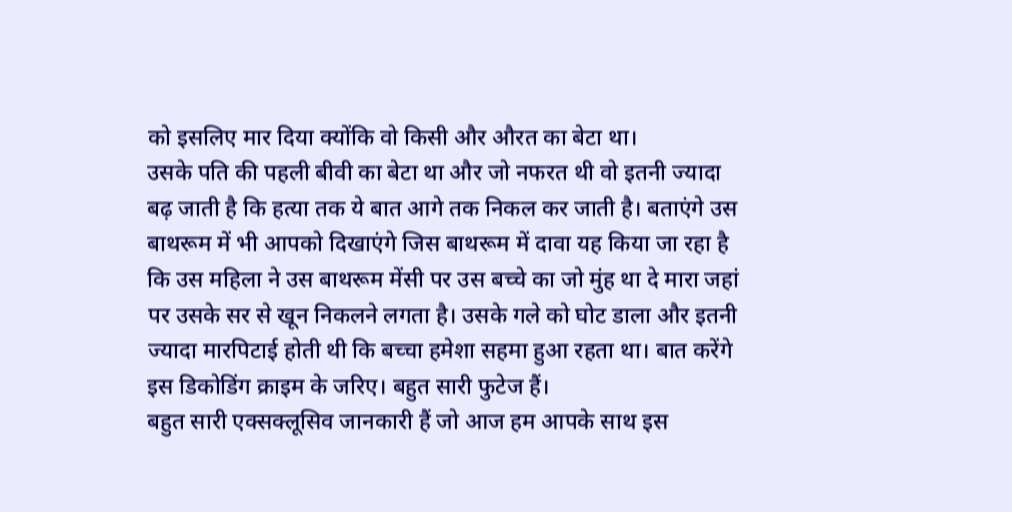को इसलिए मार दिया क्योंकि वो किसी और औरत का बेटा था।
उसके पति की पहली बीवी का बेटा था और जो नफरत थी वो इतनी ज्यादा बढ़ जाती है कि हत्या तक ये बात आगे तक निकल कर जाती है। बताएंगे उस बाथरूम में भी आपको दिखाएंगे जिस बाथरूम में दावा यह किया जा रहा है कि उस महिला ने उस बाथरूम मेंसी पर उस बच्चे का जो मुंह था दे मारा जहां पर उसके सर से खून निकलने लगता है। उसके गले को घोट डाला और इतनी ज्यादा मारपिटाई होती थी कि बच्चा हमेशा सहमा हुआ रहता था। बात करेंगे इस डिकोडिंग क्राइम के जरिए। बहुत सारी फुटेज हैं।
बहुत सारी एक्सक्लूसिव जानकारी हैं जो आज हम आपके साथ इस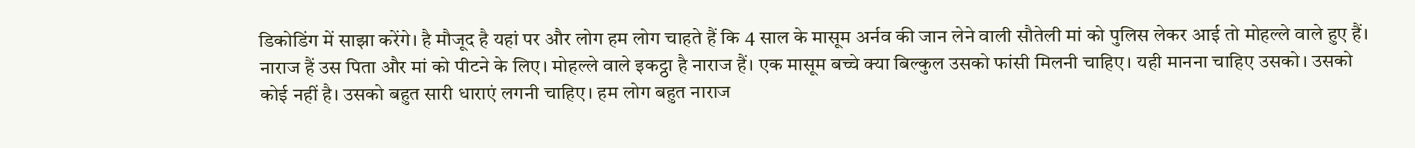डिकोडिंग में साझा करेंगे। है मौजूद है यहां पर और लोग हम लोग चाहते हैं कि 4 साल के मासूम अर्नव की जान लेने वाली सौतेली मां को पुलिस लेकर आई तो मोहल्ले वाले हुए हैं। नाराज हैं उस पिता और मां को पीटने के लिए। मोहल्ले वाले इकट्ठा है नाराज हैं। एक मासूम बच्चे क्या बिल्कुल उसको फांसी मिलनी चाहिए। यही मानना चाहिए उसको। उसको कोई नहीं है। उसको बहुत सारी धाराएं लगनी चाहिए। हम लोग बहुत नाराज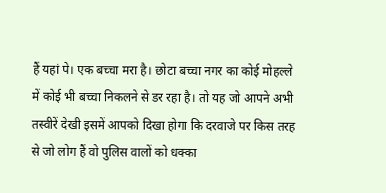हैं यहां पे। एक बच्चा मरा है। छोटा बच्चा नगर का कोई मोहल्ले में कोई भी बच्चा निकलने से डर रहा है। तो यह जो आपने अभी तस्वीरें देखी इसमें आपको दिखा होगा कि दरवाजे पर किस तरह से जो लोग हैं वो पुलिस वालों को धक्का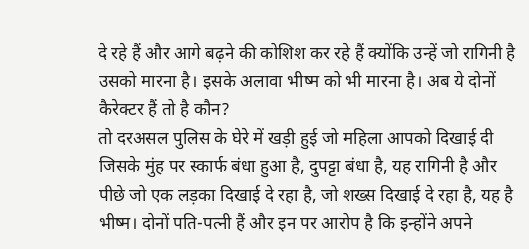दे रहे हैं और आगे बढ़ने की कोशिश कर रहे हैं क्योंकि उन्हें जो रागिनी है उसको मारना है। इसके अलावा भीष्म को भी मारना है। अब ये दोनों कैरेक्टर हैं तो है कौन?
तो दरअसल पुलिस के घेरे में खड़ी हुई जो महिला आपको दिखाई दी जिसके मुंह पर स्कार्फ बंधा हुआ है, दुपट्टा बंधा है, यह रागिनी है और पीछे जो एक लड़का दिखाई दे रहा है, जो शख्स दिखाई दे रहा है, यह है भीष्म। दोनों पति-पत्नी हैं और इन पर आरोप है कि इन्होंने अपने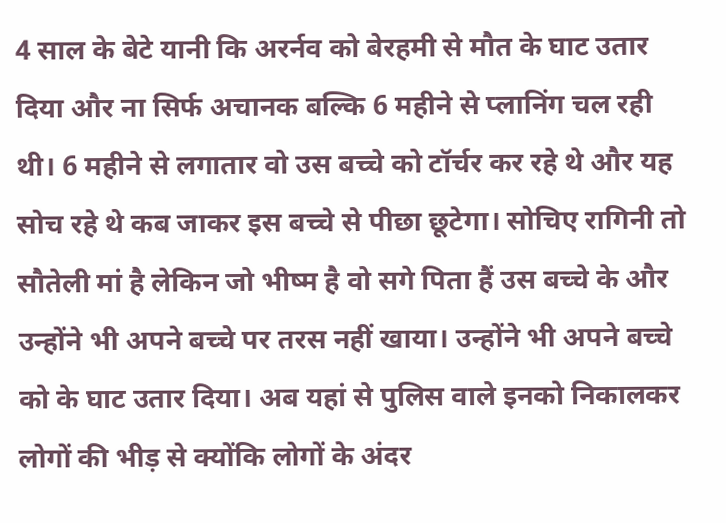4 साल के बेटे यानी कि अरर्नव को बेरहमी से मौत के घाट उतार दिया और ना सिर्फ अचानक बल्कि 6 महीने से प्लानिंग चल रही थी। 6 महीने से लगातार वो उस बच्चे को टॉर्चर कर रहे थे और यह सोच रहे थे कब जाकर इस बच्चे से पीछा छूटेगा। सोचिए रागिनी तो सौतेली मां है लेकिन जो भीष्म है वो सगे पिता हैं उस बच्चे के और उन्होंने भी अपने बच्चे पर तरस नहीं खाया। उन्होंने भी अपने बच्चे को के घाट उतार दिया। अब यहां से पुलिस वाले इनको निकालकर लोगों की भीड़ से क्योंकि लोगों के अंदर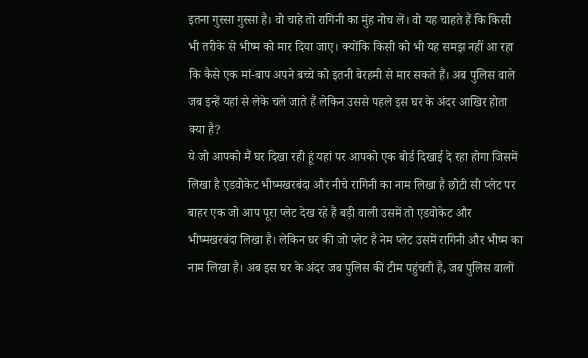इतना गुस्सा गुस्सा है। वो चाहे तो रागिनी का मुंह नोच लें। वो यह चाहते हैं कि किसी भी तरीके से भीष्म को मार दिया जाए। क्योंकि किसी को भी यह समझ नहीं आ रहा कि कैसे एक मां-बाप अपने बच्चे को इतनी बेरहमी से मार सकते हैं। अब पुलिस वाले जब इन्हें यहां से लेके चले जाते हैं लेकिन उससे पहले इस घर के अंदर आखिर होता क्या है?
ये जो आपको मैं घर दिखा रही हूं यहां पर आपको एक बोर्ड दिखाई दे रहा होगा जिसमें लिखा है एडवोकेट भीष्मखरबंदा और नीचे रागिनी का नाम लिखा है छोटी सी प्लेट पर बाहर एक जो आप पूरा प्लेट देख रहे हैं बड़ी वाली उसमें तो एडवोकेट और भीष्मखरबंदा लिखा है। लेकिन घर की जो प्लेट है नेम प्लेट उसमें रागिनी और भीष्म का नाम लिखा है। अब इस घर के अंदर जब पुलिस की टीम पहुंचती है, जब पुलिस वालों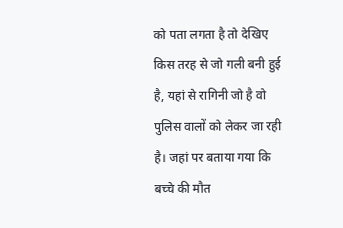को पता लगता है तो देखिए किस तरह से जो गली बनी हुई है, यहां से रागिनी जो है वो पुलिस वालों को लेकर जा रही है। जहां पर बताया गया कि बच्चे की मौत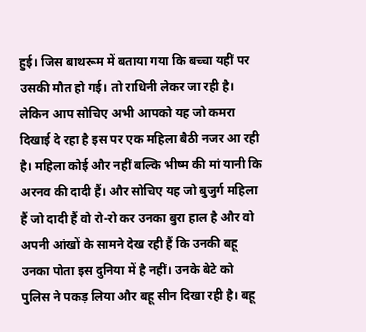हुई। जिस बाथरूम में बताया गया कि बच्चा यहीं पर उसकी मौत हो गई। तो राधिनी लेकर जा रही है।
लेकिन आप सोचिए अभी आपको यह जो कमरा दिखाई दे रहा है इस पर एक महिला बैठी नजर आ रही है। महिला कोई और नहीं बल्कि भीष्म की मां यानी कि अरनव की दादी हैं। और सोचिए यह जो बुजुर्ग महिला हैं जो दादी हैं वो रो-रो कर उनका बुरा हाल है और वो अपनी आंखों के सामने देख रही हैं कि उनकी बहू उनका पोता इस दुनिया में है नहीं। उनके बेटे को पुलिस ने पकड़ लिया और बहू सीन दिखा रही है। बहू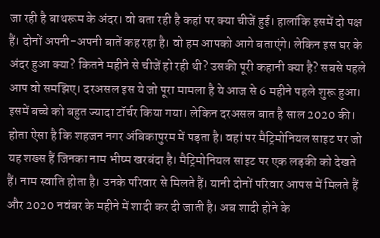जा रही है बाथरूम के अंदर। वो बता रही है कहां पर क्या चीजें हुई। हालांकि इसमें दो पक्ष हैं। दोनों अपनी-अपनी बातें कह रहा है। वो हम आपको आगे बताएंगे। लेकिन इस घर के अंदर हुआ क्या? कितने महीने से चीजें हो रही थी? उसकी पूरी कहानी क्या है? सबसे पहले आप वो समझिए। दरअसल इस ये जो पूरा मामला है ये आज से 6 महीने पहले शुरू हुआ।
इसमें बच्चे को बहुत ज्यादा टॉर्चर किया गया। लेकिन दरअसल बात है साल 2020 की। होता ऐसा है कि शहजन नगर अंबिकापुरम में पड़ता है। वहां पर मैट्रिमोनियल साइट पर जो यह शख्स हैं जिनका नाम भीष्म खरबंदा है। मैट्रिमोनियल साइट पर एक लड़की को देखते हैं। नाम स्वाति होता है। उनके परिवार से मिलते हैं। यानी दोनों परिवार आपस में मिलते हैं और 2020 नवंबर के महीने में शादी कर दी जाती है। अब शादी होने के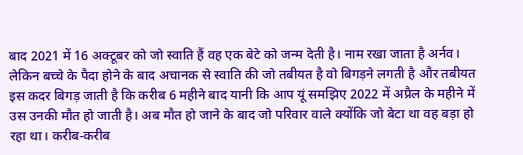बाद 2021 में 16 अक्टूबर को जो स्वाति हैं वह एक बेटे को जन्म देती है। नाम रखा जाता है अर्नव।
लेकिन बच्चे के पैदा होने के बाद अचानक से स्वाति की जो तबीयत है वो बिगड़ने लगती है और तबीयत इस कदर बिगड़ जाती है कि करीब 6 महीने बाद यानी कि आप यूं समझिए 2022 में अप्रैल के महीने में उस उनकी मौत हो जाती है। अब मौत हो जाने के बाद जो परिवार वाले क्योंकि जो बेटा था वह बड़ा हो रहा था। करीब-करीब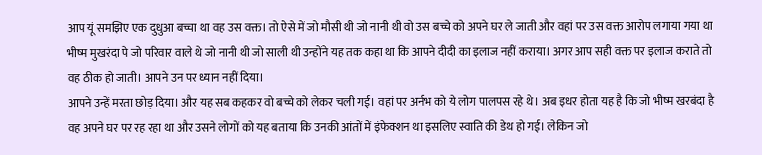आप यूं समझिए एक दुधुआ बच्चा था वह उस वक्त। तो ऐसे में जो मौसी थी जो नानी थी वो उस बच्चे को अपने घर ले जाती और वहां पर उस वक्त आरोप लगाया गया था भीष्म मुखरंदा पे जो परिवार वाले थे जो नानी थी जो साली थी उन्होंने यह तक कहा था कि आपने दीदी का इलाज नहीं कराया। अगर आप सही वक्त पर इलाज कराते तो वह ठीक हो जाती। आपने उन पर ध्यान नहीं दिया।
आपने उन्हें मरता छोड़ दिया। और यह सब कहकर वो बच्चे को लेकर चली गई। वहां पर अर्नभ को ये लोग पालपस रहे थे। अब इधर होता यह है कि जो भीष्म खरबंदा है वह अपने घर पर रह रहा था और उसने लोगों को यह बताया कि उनकी आंतों में इंफेक्शन था इसलिए स्वाति की डेथ हो गई। लेकिन जो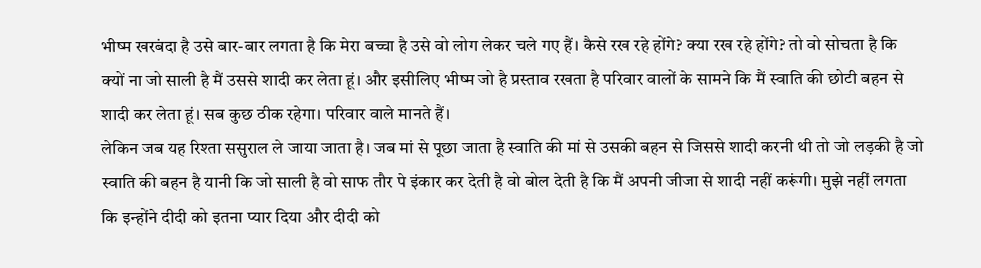भीष्म खरबंदा है उसे बार-बार लगता है कि मेरा बच्चा है उसे वो लोग लेकर चले गए हैं। कैसे रख रहे होंगे? क्या रख रहे होंगे? तो वो सोचता है कि क्यों ना जो साली है मैं उससे शादी कर लेता हूं। और इसीलिए भीष्म जो है प्रस्ताव रखता है परिवार वालों के सामने कि मैं स्वाति की छोटी बहन से शादी कर लेता हूं। सब कुछ ठीक रहेगा। परिवार वाले मानते हैं।
लेकिन जब यह रिश्ता ससुराल ले जाया जाता है। जब मां से पूछा जाता है स्वाति की मां से उसकी बहन से जिससे शादी करनी थी तो जो लड़की है जो स्वाति की बहन है यानी कि जो साली है वो साफ तौर पे इंकार कर देती है वो बोल देती है कि मैं अपनी जीजा से शादी नहीं करूंगी। मुझे नहीं लगता कि इन्होंने दीदी को इतना प्यार दिया और दीदी को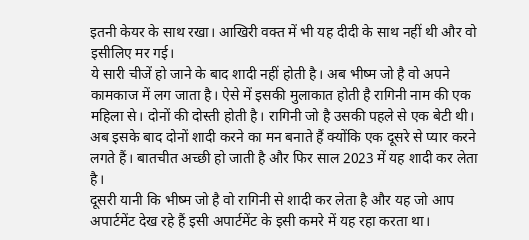इतनी केयर के साथ रखा। आखिरी वक्त में भी यह दीदी के साथ नहीं थी और वो इसीलिए मर गई।
ये सारी चीजें हो जाने के बाद शादी नहीं होती है। अब भीष्म जो है वो अपने कामकाज में लग जाता है। ऐसे में इसकी मुलाकात होती है रागिनी नाम की एक महिला से। दोनों की दोस्ती होती है। रागिनी जो है उसकी पहले से एक बेटी थी। अब इसके बाद दोनों शादी करने का मन बनाते हैं क्योंकि एक दूसरे से प्यार करने लगते हैं। बातचीत अच्छी हो जाती है और फिर साल 2023 में यह शादी कर लेता है।
दूसरी यानी कि भीष्म जो है वो रागिनी से शादी कर लेता है और यह जो आप अपार्टमेंट देख रहे हैं इसी अपार्टमेंट के इसी कमरे में यह रहा करता था।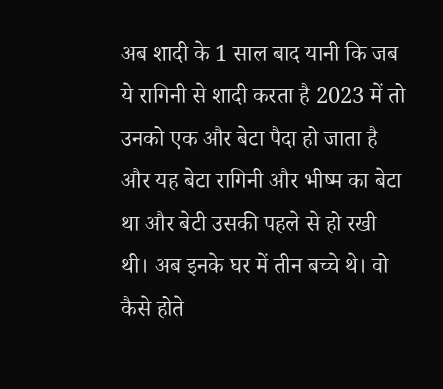अब शादी के 1 साल बाद यानी कि जब ये रागिनी से शादी करता है 2023 में तो उनको एक और बेटा पैदा हो जाता है और यह बेटा रागिनी और भीष्म का बेटा था और बेटी उसकी पहले से हो रखी थी। अब इनके घर में तीन बच्चे थे। वो कैसे होते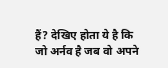हैं? देखिए होता ये है कि जो अर्नव है जब वो अपने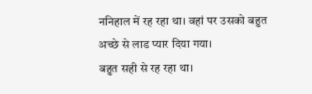ननिहाल में रह रहा था। वहां पर उसको बहुत अच्छे से लाड प्यार दिया गया।
बहुत सही से रह रहा था।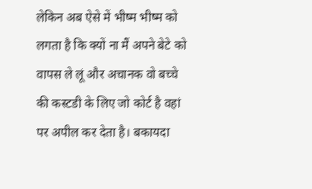लेकिन अब ऐसे में भीष्म भीष्म को लगता है कि क्यों ना मैं अपने बेटे को वापस ले लूं और अचानक वो बच्चे की कस्टडी के लिए जो कोर्ट है वहां पर अपील कर देता है। बकायदा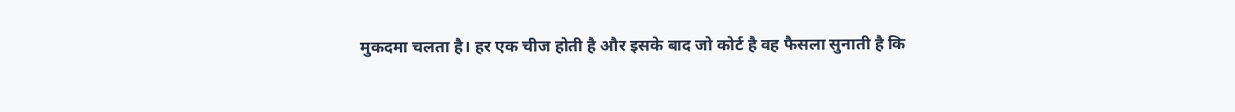मुकदमा चलता है। हर एक चीज होती है और इसके बाद जो कोर्ट है वह फैसला सुनाती है कि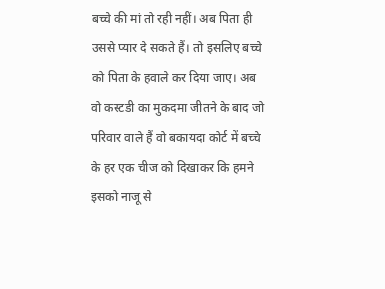बच्चे की मां तो रही नहीं। अब पिता ही उससे प्यार दे सकते हैं। तो इसलिए बच्चे को पिता के हवाले कर दिया जाए। अब वो कस्टडी का मुकदमा जीतने के बाद जो परिवार वाले हैं वो बकायदा कोर्ट में बच्चे के हर एक चीज को दिखाकर कि हमने इसको नाजू से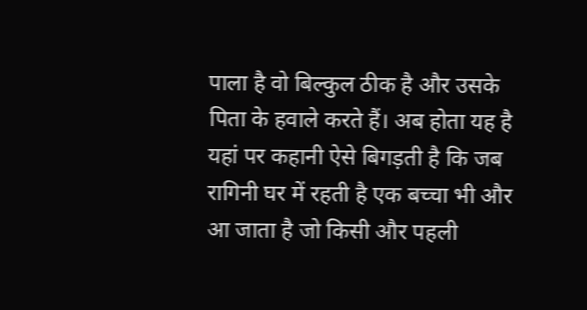पाला है वो बिल्कुल ठीक है और उसके पिता के हवाले करते हैं। अब होता यह है यहां पर कहानी ऐसे बिगड़ती है कि जब रागिनी घर में रहती है एक बच्चा भी और आ जाता है जो किसी और पहली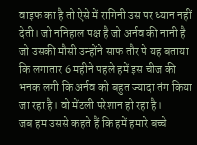वाइफ का है तो ऐसे में रागिनी उस पर ध्यान नहीं देती। जो ननिहाल पक्ष है जो अर्नव की नानी है जो उसकी मौसी उन्होंने साफ तौर पे यह बताया कि लगातार 6 महीने पहले हमें इस चीज की भनक लगी कि अर्नव को बहुत ज्यादा तंग किया जा रहा है। वो मेंटली परेशान हो रहा है।
जब हम उससे कहते हैं कि हमें हमारे बच्चे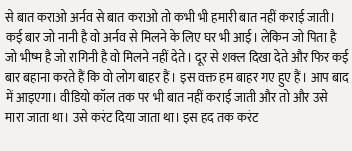से बात कराओ अर्नव से बात कराओ तो कभी भी हमारी बात नहीं कराई जाती। कई बार जो नानी है वो अर्नव से मिलने के लिए घर भी आई। लेकिन जो पिता है जो भीष्म है जो रागिनी है वो मिलने नहीं देते। दूर से शक्ल दिखा देते और फिर कई बार बहाना करते हैं कि वो लोग बाहर हैं। इस वक्त हम बाहर गए हुए हैं। आप बाद में आइएगा। वीडियो कॉल तक पर भी बात नहीं कराई जाती और तो और उसे मारा जाता था। उसे करंट दिया जाता था। इस हद तक करंट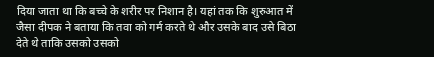दिया जाता था कि बच्चे के शरीर पर निशान है। यहां तक कि शुरुआत में जैसा दीपक ने बताया कि तवा को गर्म करते थे और उसके बाद उसे बिठा देते थे ताकि उसको उसको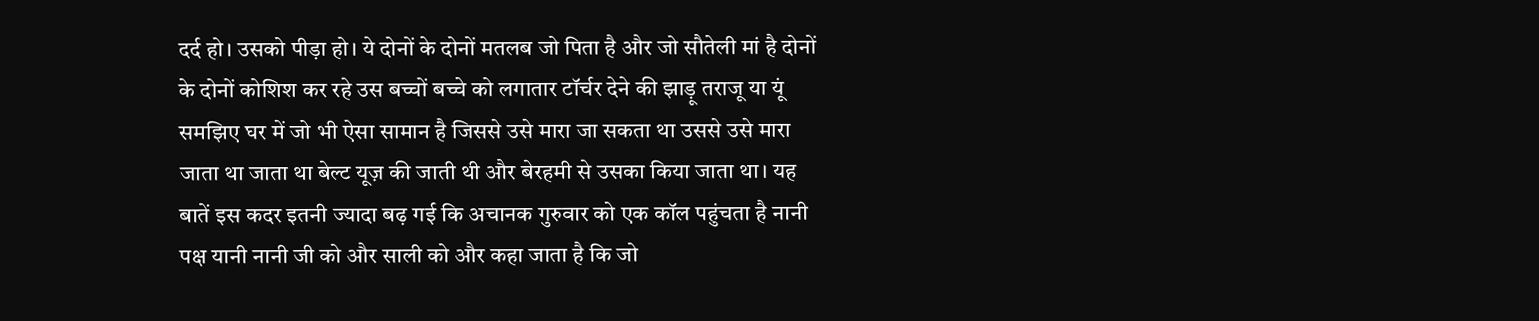दर्द हो। उसको पीड़ा हो। ये दोनों के दोनों मतलब जो पिता है और जो सौतेली मां है दोनों के दोनों कोशिश कर रहे उस बच्चों बच्चे को लगातार टॉर्चर देने की झाड़ू तराजू या यूं समझिए घर में जो भी ऐसा सामान है जिससे उसे मारा जा सकता था उससे उसे मारा जाता था जाता था बेल्ट यूज़ की जाती थी और बेरहमी से उसका किया जाता था। यह बातें इस कदर इतनी ज्यादा बढ़ गई कि अचानक गुरुवार को एक कॉल पहुंचता है नानी पक्ष यानी नानी जी को और साली को और कहा जाता है कि जो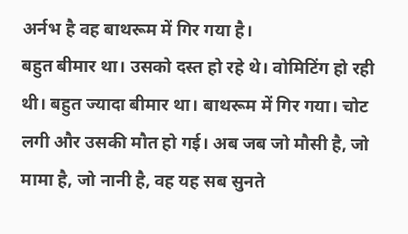अर्नभ है वह बाथरूम में गिर गया है।
बहुत बीमार था। उसको दस्त हो रहे थे। वोमिटिंग हो रही थी। बहुत ज्यादा बीमार था। बाथरूम में गिर गया। चोट लगी और उसकी मौत हो गई। अब जब जो मौसी है, जो मामा है, जो नानी है, वह यह सब सुनते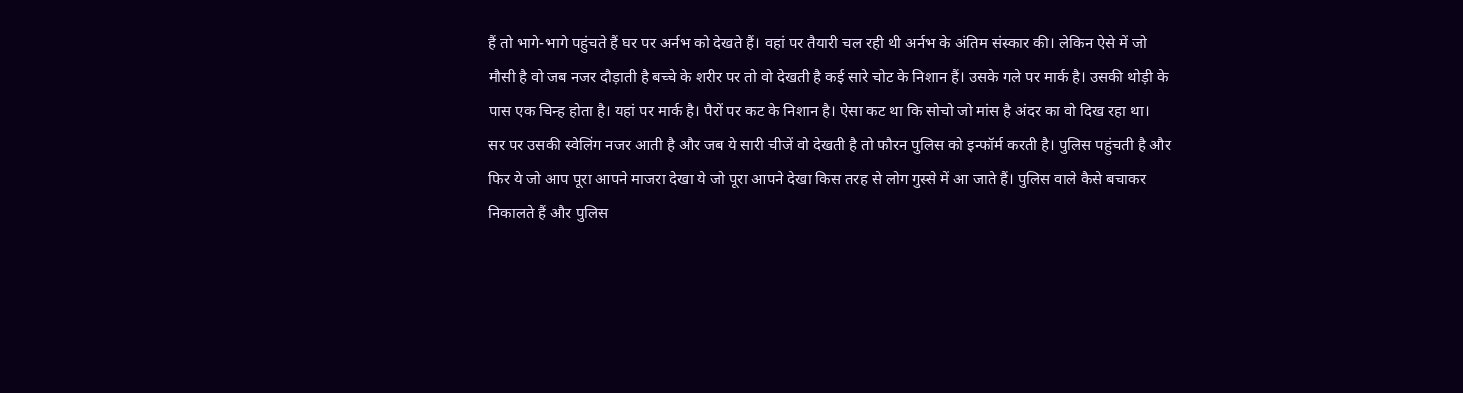हैं तो भागे-भागे पहुंचते हैं घर पर अर्नभ को देखते हैं। वहां पर तैयारी चल रही थी अर्नभ के अंतिम संस्कार की। लेकिन ऐसे में जो मौसी है वो जब नजर दौड़ाती है बच्चे के शरीर पर तो वो देखती है कई सारे चोट के निशान हैं। उसके गले पर मार्क है। उसकी थोड़ी के पास एक चिन्ह होता है। यहां पर मार्क है। पैरों पर कट के निशान है। ऐसा कट था कि सोचो जो मांस है अंदर का वो दिख रहा था।
सर पर उसकी स्वेलिंग नजर आती है और जब ये सारी चीजें वो देखती है तो फौरन पुलिस को इन्फॉर्म करती है। पुलिस पहुंचती है और फिर ये जो आप पूरा आपने माजरा देखा ये जो पूरा आपने देखा किस तरह से लोग गुस्से में आ जाते हैं। पुलिस वाले कैसे बचाकर निकालते हैं और पुलिस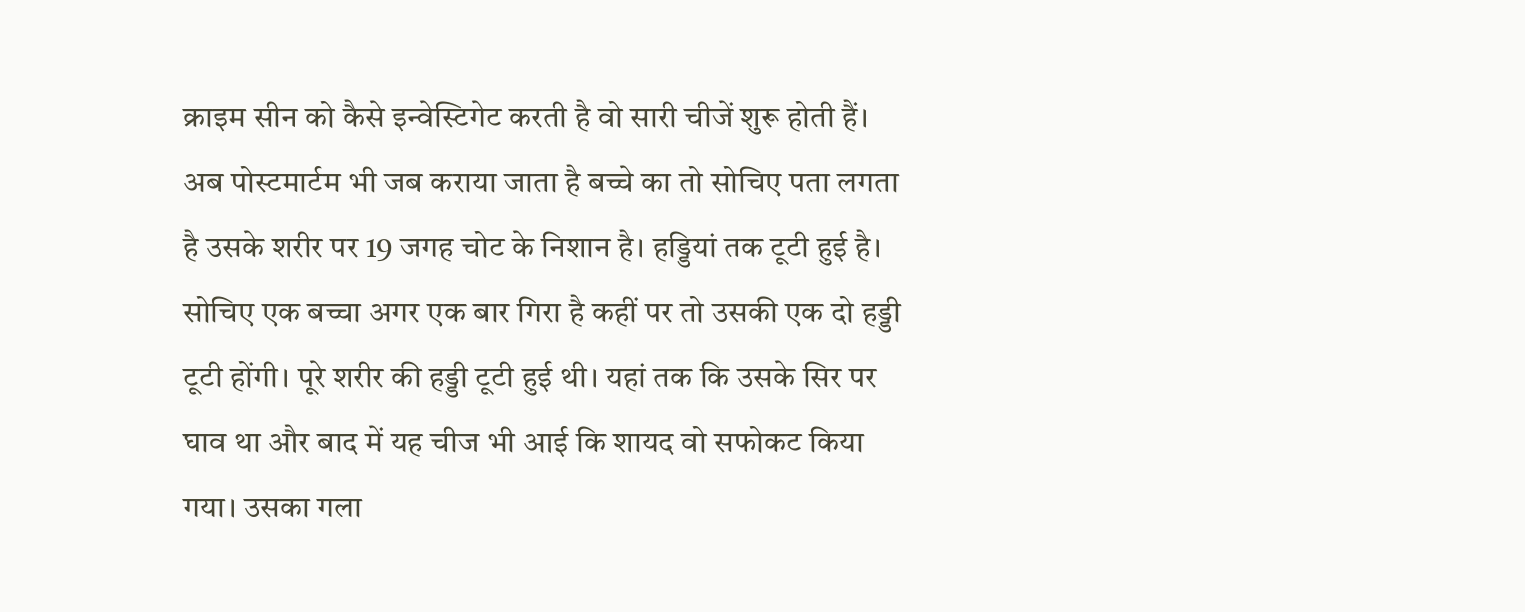क्राइम सीन को कैसे इन्वेस्टिगेट करती है वो सारी चीजें शुरू होती हैं। अब पोस्टमार्टम भी जब कराया जाता है बच्चे का तो सोचिए पता लगता है उसके शरीर पर 19 जगह चोट के निशान है। हड्डियां तक टूटी हुई है। सोचिए एक बच्चा अगर एक बार गिरा है कहीं पर तो उसकी एक दो हड्डी टूटी होंगी। पूरे शरीर की हड्डी टूटी हुई थी। यहां तक कि उसके सिर पर घाव था और बाद में यह चीज भी आई कि शायद वो सफोकट किया गया। उसका गला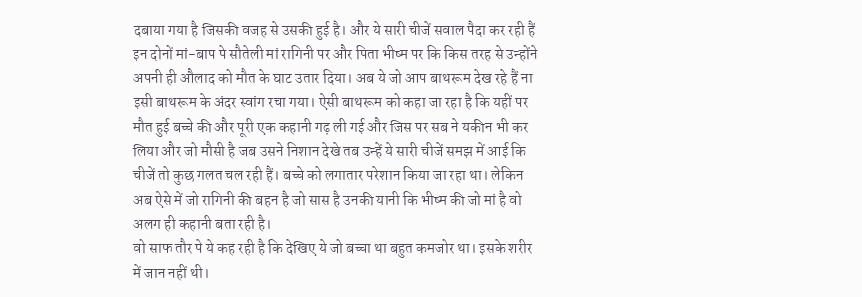दबाया गया है जिसकी वजह से उसकी हुई है। और ये सारी चीजें सवाल पैदा कर रही हैं इन दोनों मां-बाप पे सौतेली मां रागिनी पर और पिता भीष्म पर कि किस तरह से उन्होंने अपनी ही औलाद को मौत के घाट उतार दिया। अब ये जो आप बाथरूम देख रहे हैं ना इसी बाथरूम के अंदर स्वांग रचा गया। ऐसी बाथरूम को कहा जा रहा है कि यहीं पर मौत हुई बच्चे की और पूरी एक कहानी गढ़ ली गई और जिस पर सब ने यकीन भी कर लिया और जो मौसी है जब उसने निशान देखे तब उन्हें ये सारी चीजें समझ में आई कि चीजें तो कुछ गलत चल रही हैं। बच्चे को लगातार परेशान किया जा रहा था। लेकिन अब ऐसे में जो रागिनी की बहन है जो सास है उनकी यानी कि भीष्म की जो मां है वो अलग ही कहानी बता रही है।
वो साफ तौर पे ये कह रही है कि देखिए ये जो बच्चा था बहुत कमजोर था। इसके शरीर में जान नहीं थी।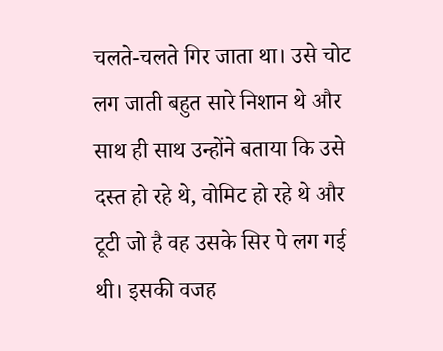चलते-चलते गिर जाता था। उसे चोट लग जाती बहुत सारे निशान थे और साथ ही साथ उन्होंने बताया कि उसे दस्त हो रहे थे, वोमिट हो रहे थे और टूटी जो है वह उसके सिर पे लग गई थी। इसकी वजह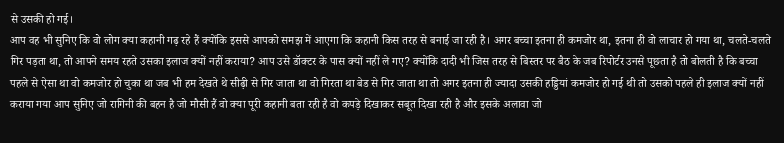से उसकी हो गई।
आप वह भी सुनिए कि वो लोग क्या कहानी गढ़ रहे हैं क्योंकि इससे आपको समझ में आएगा कि कहानी किस तरह से बनाई जा रही है। अगर बच्चा इतना ही कमजोर था, इतना ही वो लाचार हो गया था, चलते-चलते गिर पड़ता था, तो आपने समय रहते उसका इलाज क्यों नहीं कराया? आप उसे डॉक्टर के पास क्यों नहीं ले गए? क्योंकि दादी भी जिस तरह से बिस्तर पर बैठ के जब रिपोर्टर उनसे पूछता है तो बोलती है कि बच्चा पहले से ऐसा था वो कमजोर हो चुका था जब भी हम देखते थे सीढ़ी से गिर जाता था वो गिरता था बेड से गिर जाता था तो अगर इतना ही ज्यादा उसकी हड्डियां कमजोर हो गई थी तो उसको पहले ही इलाज क्यों नहीं कराया गया आप सुनिए जो रागिनी की बहन है जो मौसी हैं वो क्या पूरी कहानी बता रही है वो कपड़े दिखाकर सबूत दिखा रही है और इसके अलावा जो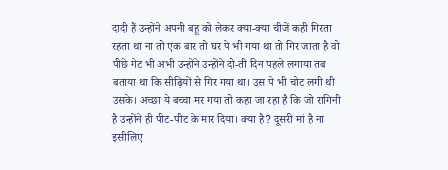दादी हैं उन्होंने अपनी बहू को लेकर क्या-क्या चीजें कही गिरता रहता था ना तो एक बार तो घर पे भी गया था तो गिर जाता है वो पीछे गेट भी अभी उन्होंने उन्होंने दो-ती दिन पहले लगाया तब बताया था कि सीढ़ियों से गिर गया था। उस पे भी चोट लगी थी उसके। अच्छा ये बच्चा मर गया तो कहा जा रहा है कि जो रागिनी है उन्होंने ही पीट-पीट के मार दिया। क्या है? दूसरी मां है ना इसीलिए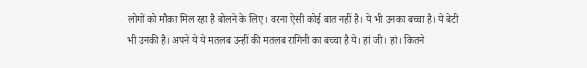लोगों को मौका मिल रहा है बोलने के लिए। वरना ऐसी कोई बात नहीं है। ये भी उनका बच्चा है। ये बेटी भी उनकी है। अपने ये ये मतलब उन्हीं की मतलब रागिनी का बच्चा है ये। हां जी। हां। कितने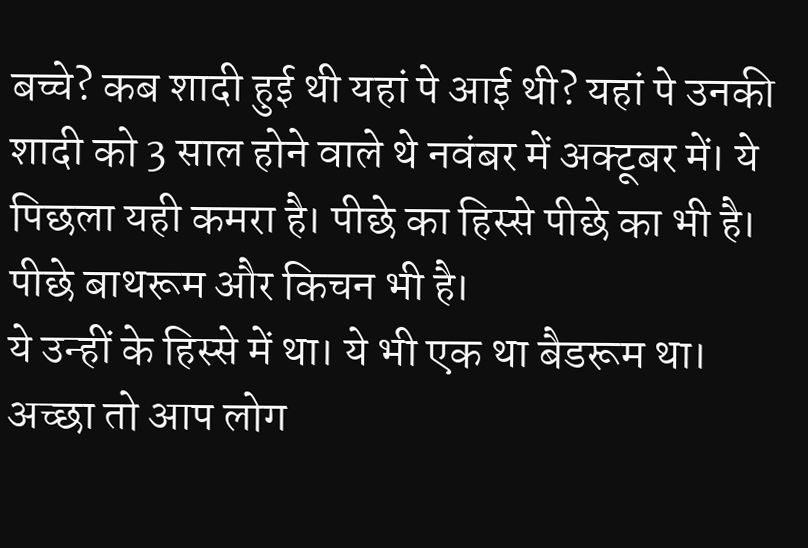बच्चे? कब शादी हुई थी यहां पे आई थी? यहां पे उनकी शादी को 3 साल होने वाले थे नवंबर में अक्टूबर में। ये पिछला यही कमरा है। पीछे का हिस्से पीछे का भी है। पीछे बाथरूम और किचन भी है।
ये उन्हीं के हिस्से में था। ये भी एक था बैडरूम था। अच्छा तो आप लोग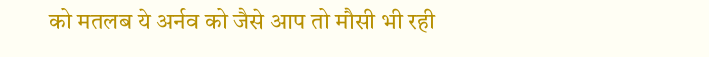को मतलब ये अर्नव को जैसे आप तो मौसी भी रही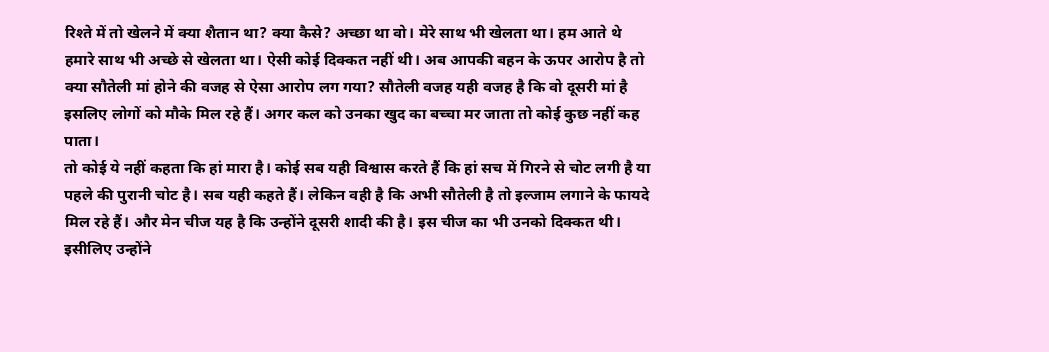रिश्ते में तो खेलने में क्या शैतान था? क्या कैसे? अच्छा था वो। मेरे साथ भी खेलता था। हम आते थे हमारे साथ भी अच्छे से खेलता था। ऐसी कोई दिक्कत नहीं थी। अब आपकी बहन के ऊपर आरोप है तो क्या सौतेली मां होने की वजह से ऐसा आरोप लग गया? सौतेली वजह यही वजह है कि वो दूसरी मां है इसलिए लोगों को मौके मिल रहे हैं। अगर कल को उनका खुद का बच्चा मर जाता तो कोई कुछ नहीं कह पाता।
तो कोई ये नहीं कहता कि हां मारा है। कोई सब यही विश्वास करते हैं कि हां सच में गिरने से चोट लगी है या पहले की पुरानी चोट है। सब यही कहते हैं। लेकिन वही है कि अभी सौतेली है तो इल्जाम लगाने के फायदे मिल रहे हैं। और मेन चीज यह है कि उन्होंने दूसरी शादी की है। इस चीज का भी उनको दिक्कत थी। इसीलिए उन्होंने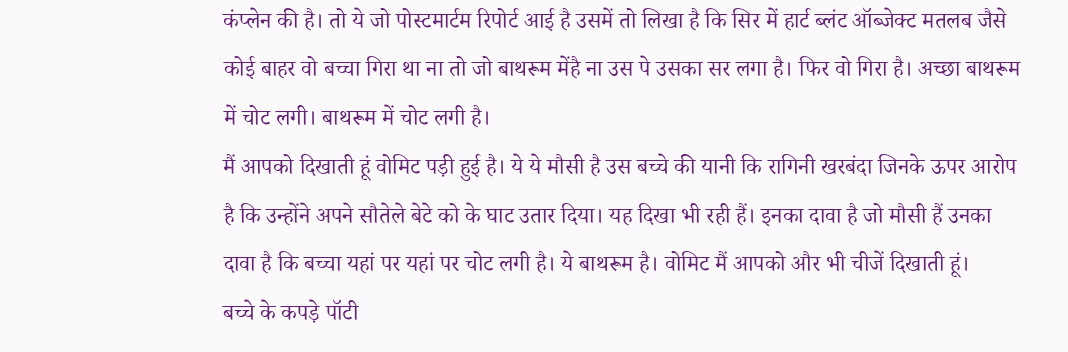कंप्लेन की है। तो ये जो पोस्टमार्टम रिपोर्ट आई है उसमें तो लिखा है कि सिर में हार्ट ब्लंट ऑब्जेक्ट मतलब जैसे कोई बाहर वो बच्चा गिरा था ना तो जो बाथरूम मेंहै ना उस पे उसका सर लगा है। फिर वो गिरा है। अच्छा बाथरूम में चोट लगी। बाथरूम में चोट लगी है।
मैं आपको दिखाती हूं वोमिट पड़ी हुई है। ये ये मौसी है उस बच्चे की यानी कि रागिनी खरबंदा जिनके ऊपर आरोप है कि उन्होंने अपने सौतेले बेटे को के घाट उतार दिया। यह दिखा भी रही हैं। इनका दावा है जो मौसी हैं उनका दावा है कि बच्चा यहां पर यहां पर चोट लगी है। ये बाथरूम है। वोमिट मैं आपको और भी चीजें दिखाती हूं।
बच्चे के कपड़े पॉटी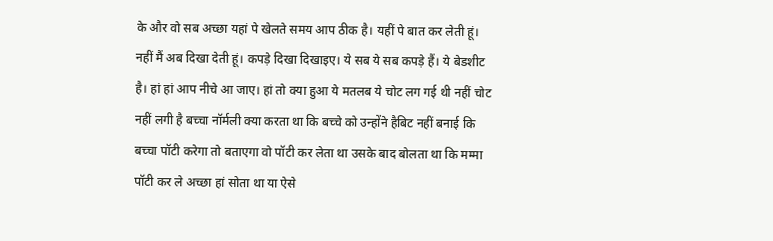के और वो सब अच्छा यहां पे खेलते समय आप ठीक है। यहीं पे बात कर लेती हूं। नहीं मैं अब दिखा देती हूं। कपड़े दिखा दिखाइए। ये सब ये सब कपड़े हैं। ये बेडशीट है। हां हां आप नीचे आ जाए। हां तो क्या हुआ ये मतलब ये चोट लग गई थी नहीं चोट नहीं लगी है बच्चा नॉर्मली क्या करता था कि बच्चे को उन्होंने हैबिट नहीं बनाई कि बच्चा पॉटी करेगा तो बताएगा वो पॉटी कर लेता था उसके बाद बोलता था कि मम्मा पॉटी कर ले अच्छा हां सोता था या ऐसे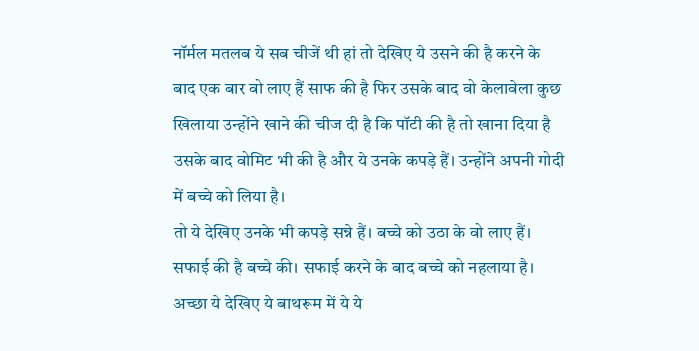नॉर्मल मतलब ये सब चीजें थी हां तो देखिए ये उसने की है करने के बाद एक बार वो लाए हैं साफ की है फिर उसके बाद वो केलावेला कुछ खिलाया उन्होंने खाने की चीज दी है कि पॉटी की है तो खाना दिया है उसके बाद वोमिट भी की है और ये उनके कपड़े हैं। उन्होंने अपनी गोदी में बच्चे को लिया है।
तो ये देखिए उनके भी कपड़े सन्ने हैं। बच्चे को उठा के वो लाए हैं। सफाई की है बच्चे की। सफाई करने के बाद बच्चे को नहलाया है। अच्छा ये देखिए ये बाथरूम में ये ये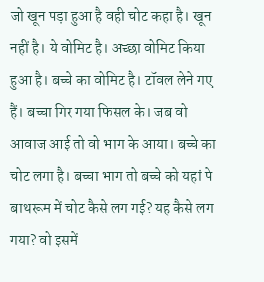जो खून पड़ा हुआ है वही चोट कहा है। खून नहीं है। ये वोमिट है। अच्छा वोमिट किया हुआ है। बच्चे का वोमिट है। टॉवल लेने गए हैं। बच्चा गिर गया फिसल के। जब वो आवाज आई तो वो भाग के आया। बच्चे का चोट लगा है। बच्चा भाग तो बच्चे को यहां पे बाथरूम में चोट कैसे लग गई? यह कैसे लग गया? वो इसमें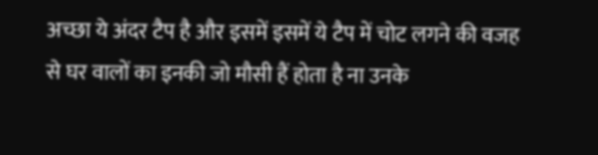अच्छा ये अंदर टैप है और इसमें इसमें ये टैप में चोट लगने की वजह से घर वालों का इनकी जो मौसी हैं होता है ना उनके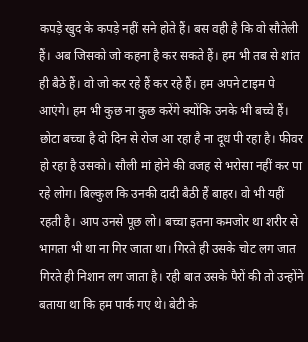कपड़े खुद के कपड़े नहीं सने होते हैं। बस वही है कि वो सौतेली हैं। अब जिसको जो कहना है कर सकते हैं। हम भी तब से शांत ही बैठे हैं। वो जो कर रहे हैं कर रहे हैं। हम अपने टाइम पे आएंगे। हम भी कुछ ना कुछ करेंगे क्योंकि उनके भी बच्चे हैं। छोटा बच्चा है दो दिन से रोज आ रहा है ना दूध पी रहा है। फीवर हो रहा है उसको। सौली मां होने की वजह से भरोसा नहीं कर पा रहे लोग। बिल्कुल कि उनकी दादी बैठी हैं बाहर। वो भी यहीं रहती है। आप उनसे पूछ लो। बच्चा इतना कमजोर था शरीर से भागता भी था ना गिर जाता था। गिरते ही उसके चोट लग जात गिरते ही निशान लग जाता है। रही बात उसके पैरों की तो उन्होंने बताया था कि हम पार्क गए थे। बेटी के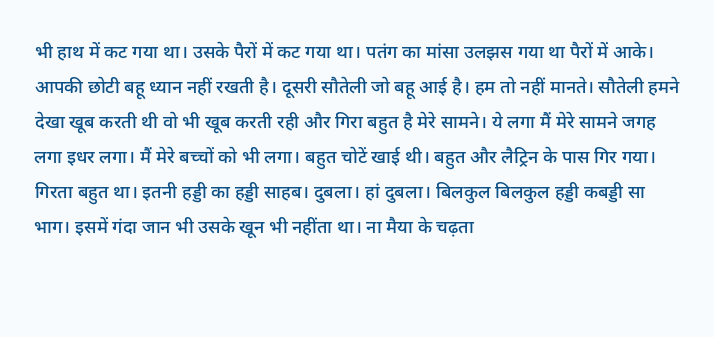भी हाथ में कट गया था। उसके पैरों में कट गया था। पतंग का मांसा उलझस गया था पैरों में आके।
आपकी छोटी बहू ध्यान नहीं रखती है। दूसरी सौतेली जो बहू आई है। हम तो नहीं मानते। सौतेली हमने देखा खूब करती थी वो भी खूब करती रही और गिरा बहुत है मेरे सामने। ये लगा मैं मेरे सामने जगह लगा इधर लगा। मैं मेरे बच्चों को भी लगा। बहुत चोटें खाई थी। बहुत और लैट्रिन के पास गिर गया। गिरता बहुत था। इतनी हड्डी का हड्डी साहब। दुबला। हां दुबला। बिलकुल बिलकुल हड्डी कबड्डी सा भाग। इसमें गंदा जान भी उसके खून भी नहींता था। ना मैया के चढ़ता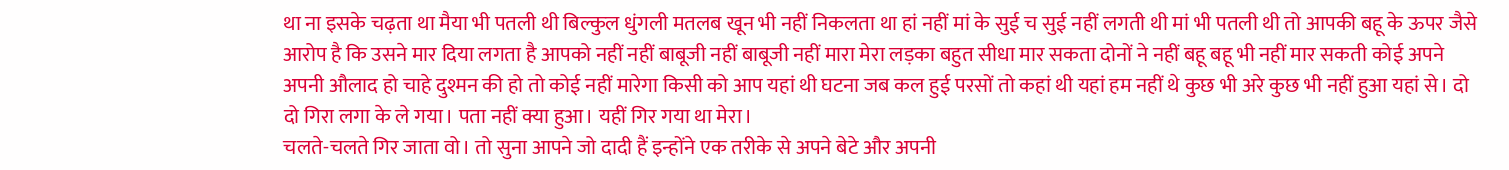था ना इसके चढ़ता था मैया भी पतली थी बिल्कुल धुंगली मतलब खून भी नहीं निकलता था हां नहीं मां के सुई च सुई नहीं लगती थी मां भी पतली थी तो आपकी बहू के ऊपर जैसे आरोप है कि उसने मार दिया लगता है आपको नहीं नहीं बाबूजी नहीं बाबूजी नहीं मारा मेरा लड़का बहुत सीधा मार सकता दोनों ने नहीं बहू बहू भी नहीं मार सकती कोई अपने अपनी औलाद हो चाहे दुश्मन की हो तो कोई नहीं मारेगा किसी को आप यहां थी घटना जब कल हुई परसों तो कहां थी यहां हम नहीं थे कुछ भी अरे कुछ भी नहीं हुआ यहां से। दो दो गिरा लगा के ले गया। पता नहीं क्या हुआ। यहीं गिर गया था मेरा।
चलते-चलते गिर जाता वो। तो सुना आपने जो दादी हैं इन्होंने एक तरीके से अपने बेटे और अपनी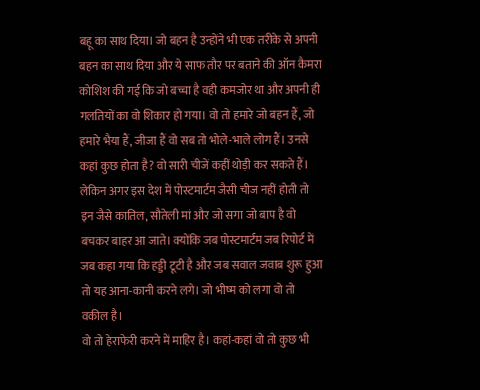बहू का साथ दिया। जो बहन है उन्होंने भी एक तरीके से अपनी बहन का साथ दिया और ये साफ तौर पर बताने की ऑन कैमरा कोशिश की गई कि जो बच्चा है वही कमजोर था और अपनी ही गलतियों का वो शिकार हो गया। वो तो हमारे जो बहन हैं, जो हमारे भैया हैं, जीजा हैं वो सब तो भोले-भाले लोग हैं। उनसे कहां कुछ होता है? वो सारी चीजें कहीं थोड़ी कर सकते हैं। लेकिन अगर इस देश में पोस्टमार्टम जैसी चीज नहीं होती तो इन जैसे कातिल, सौतेली मां और जो सगा जो बाप है वो बचकर बाहर आ जाते। क्योंकि जब पोस्टमार्टम जब रिपोर्ट में जब कहा गया कि हड्डी टूटी है और जब सवाल जवाब शुरू हुआ तो यह आना-कानी करने लगे। जो भीष्म को लगा वो तो वकील है।
वो तो हेराफेरी करने में माहिर है। कहां-कहां वो तो कुछ भी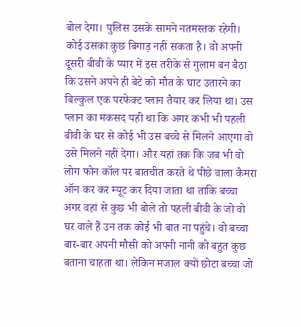बोल देगा। पुलिस उसके सामने नतमस्तक रहेगी। कोई उसका कुछ बिगाड़ नहीं सकता है। वो अपनी दूसरी बीवी के प्यार में इस तरीके से गुलाम बन बैठा कि उसने अपने ही बेटे को मौत के घाट उतारने का बिल्कुल एक परफेक्ट प्लान तैयार कर लिया था। उस प्लान का मकसद यही था कि अगर कभी भी पहली बीवी के घर से कोई भी उस बच्चे से मिलने आएगा वो उसे मिलने नहीं देगा। और यहां तक कि जब भी वो लोग फोन कॉल पर बातचीत करते थे पीछे वाला कैमरा ऑन कर कर म्यूट कर दिया जाता था ताकि बच्चा अगर वहां से कुछ भी बोले तो पहली बीवी के जो वो घर वाले हैं उन तक कोई भी बात ना पहुंचे। वो बच्चा बार-बार अपनी मौसी को अपनी नानी को बहुत कुछ बताना चाहता था। लेकिन मजाल क्यों छोटा बच्चा जो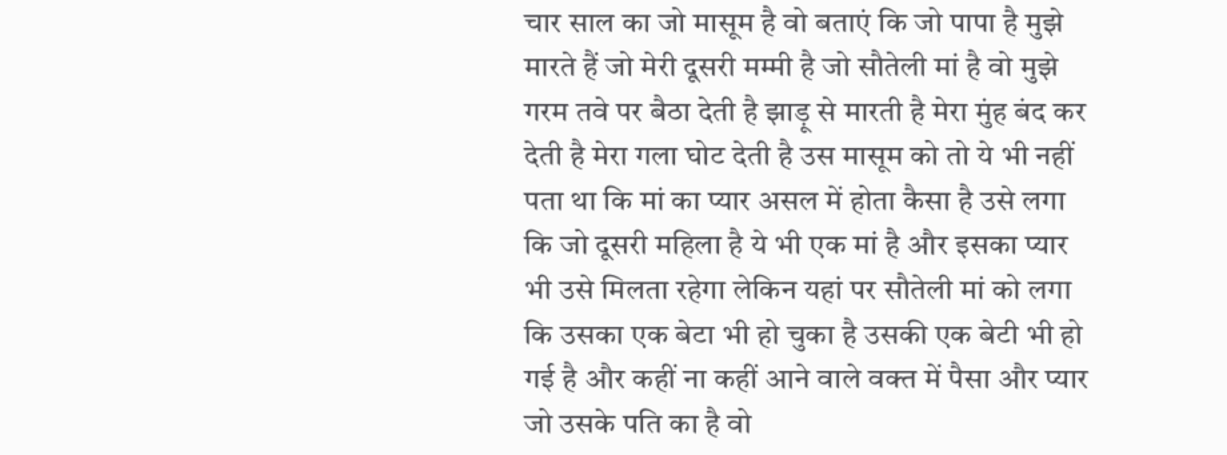चार साल का जो मासूम है वो बताएं कि जो पापा है मुझे मारते हैं जो मेरी दूसरी मम्मी है जो सौतेली मां है वो मुझे गरम तवे पर बैठा देती है झाड़ू से मारती है मेरा मुंह बंद कर देती है मेरा गला घोट देती है उस मासूम को तो ये भी नहीं पता था कि मां का प्यार असल में होता कैसा है उसे लगा कि जो दूसरी महिला है ये भी एक मां है और इसका प्यार भी उसे मिलता रहेगा लेकिन यहां पर सौतेली मां को लगा कि उसका एक बेटा भी हो चुका है उसकी एक बेटी भी हो गई है और कहीं ना कहीं आने वाले वक्त में पैसा और प्यार जो उसके पति का है वो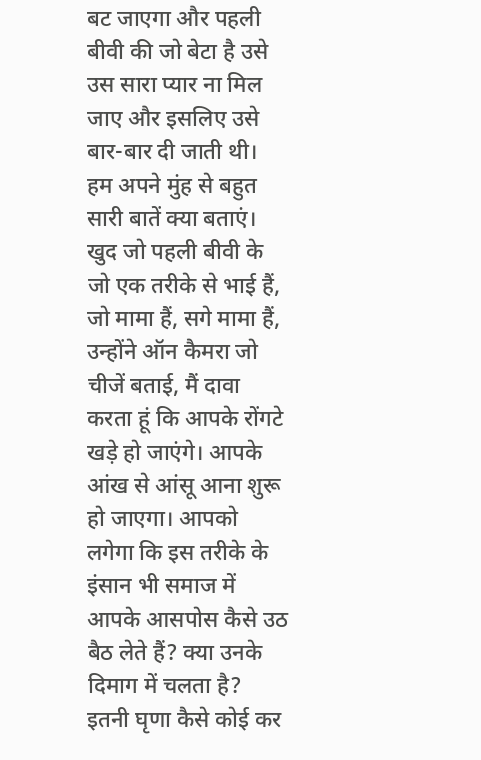बट जाएगा और पहली बीवी की जो बेटा है उसे उस सारा प्यार ना मिल जाए और इसलिए उसे बार-बार दी जाती थी। हम अपने मुंह से बहुत सारी बातें क्या बताएं।
खुद जो पहली बीवी के जो एक तरीके से भाई हैं, जो मामा हैं, सगे मामा हैं, उन्होंने ऑन कैमरा जो चीजें बताई, मैं दावा करता हूं कि आपके रोंगटे खड़े हो जाएंगे। आपके आंख से आंसू आना शुरू हो जाएगा। आपको लगेगा कि इस तरीके के इंसान भी समाज में आपके आसपोस कैसे उठ बैठ लेते हैं? क्या उनके दिमाग में चलता है? इतनी घृणा कैसे कोई कर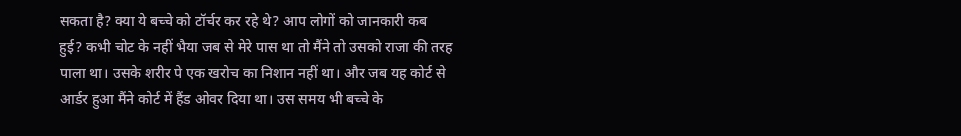सकता है? क्या ये बच्चे को टॉर्चर कर रहे थे? आप लोगों को जानकारी कब हुई? कभी चोट के नहीं भैया जब से मेरे पास था तो मैंने तो उसको राजा की तरह पाला था। उसके शरीर पे एक खरोच का निशान नहीं था। और जब यह कोर्ट से आर्डर हुआ मैंने कोर्ट में हैंड ओवर दिया था। उस समय भी बच्चे के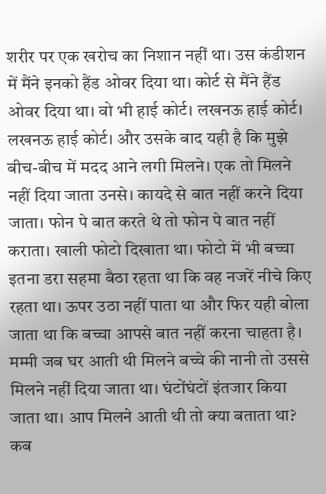शरीर पर एक खरोच का निशान नहीं था। उस कंडीशन में मैंने इनको हैंड ओवर दिया था। कोर्ट से मैंने हैंड ओवर दिया था। वो भी हाई कोर्ट। लखनऊ हाई कोर्ट। लखनऊ हाई कोर्ट। और उसके बाद यही है कि मुझे बीच-बीच में मदद आने लगी मिलने। एक तो मिलने नहीं दिया जाता उनसे। कायदे से बात नहीं करने दिया जाता। फोन पे बात करते थे तो फोन पे बात नहीं कराता। खाली फोटो दिखाता था। फोटो में भी बच्चा इतना डरा सहमा बैठा रहता था कि वह नजरें नीचे किए रहता था। ऊपर उठा नहीं पाता था और फिर यही बोला जाता था कि बच्चा आपसे बात नहीं करना चाहता है। मम्मी जब घर आती थी मिलने बच्चे की नानी तो उससे मिलने नहीं दिया जाता था। घंटोंघंटों इंतजार किया जाता था। आप मिलने आती थी तो क्या बताता था? कब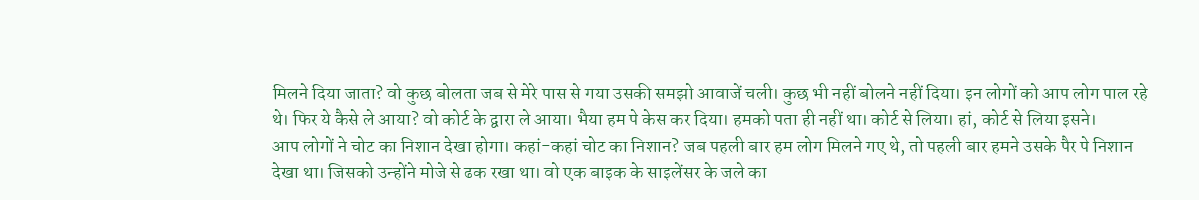मिलने दिया जाता? वो कुछ बोलता जब से मेरे पास से गया उसकी समझो आवाजें चली। कुछ भी नहीं बोलने नहीं दिया। इन लोगों को आप लोग पाल रहे थे। फिर ये कैसे ले आया? वो कोर्ट के द्वारा ले आया। भैया हम पे केस कर दिया। हमको पता ही नहीं था। कोर्ट से लिया। हां, कोर्ट से लिया इसने।
आप लोगों ने चोट का निशान देखा होगा। कहां-कहां चोट का निशान? जब पहली बार हम लोग मिलने गए थे, तो पहली बार हमने उसके पैर पे निशान देखा था। जिसको उन्होंने मोजे से ढक रखा था। वो एक बाइक के साइलेंसर के जले का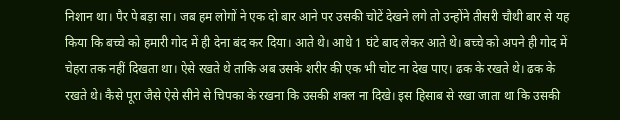निशान था। पैर पे बड़ा सा। जब हम लोगों ने एक दो बार आने पर उसकी चोटें देखने लगे तो उन्होंने तीसरी चौथी बार से यह किया कि बच्चे को हमारी गोद में ही देना बंद कर दिया। आते थे। आधे 1 घंटे बाद लेकर आते थे। बच्चे को अपने ही गोद में चेहरा तक नहीं दिखता था। ऐसे रखते थे ताकि अब उसके शरीर की एक भी चोट ना देख पाए। ढक के रखते थे। ढक के रखते थे। कैसे पूरा जैसे ऐसे सीने से चिपका के रखना कि उसकी शक्ल ना दिखे। इस हिसाब से रखा जाता था कि उसकी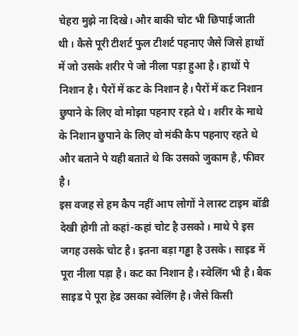चेहरा मुझे ना दिखे। और बाकी चोट भी छिपाई जाती थी। कैसे पूरी टीशर्ट फुल टीशर्ट पहनाए जैसे जिसे हाथों में जो उसके शरीर पे जो नीला पड़ा हुआ है। हाथों पे निशान है। पैरों में कट के निशान है। पैरों में कट निशान छुपाने के लिए वो मोझा पहनाए रहते थे। शरीर के माथे के निशान छुपाने के लिए वो मंकी कैप पहनाए रहते थे और बताने पे यही बताते थे कि उसको जुकाम है, फीवर है।
इस वजह से हम कैप नहीं आप लोगों ने लास्ट टाइम बॉडी देखी होगी तो कहां-कहां चोट है उसको। माथे पे इस जगह उसके चोट है। इतना बड़ा गड्ढा है उसके। साइड में पूरा नीला पड़ा है। कट का निशान है। स्वेलिंग भी है। बैक साइड पे पूरा हेड उसका स्वेलिंग है। जैसे किसी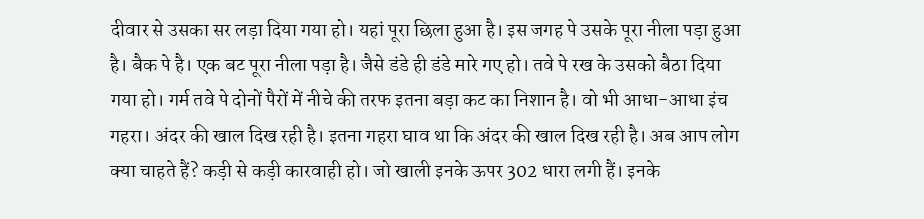दीवार से उसका सर लड़ा दिया गया हो। यहां पूरा छिला हुआ है। इस जगह पे उसके पूरा नीला पड़ा हुआ है। बैक पे है। एक बट पूरा नीला पड़ा है। जैसे डंडे ही डंडे मारे गए हो। तवे पे रख के उसको बैठा दिया गया हो। गर्म तवे पे दोनों पैरों में नीचे की तरफ इतना बड़ा कट का निशान है। वो भी आधा-आधा इंच गहरा। अंदर की खाल दिख रही है। इतना गहरा घाव था कि अंदर की खाल दिख रही है। अब आप लोग क्या चाहते हैं? कड़ी से कड़ी कारवाही हो। जो खाली इनके ऊपर 302 धारा लगी हैं। इनके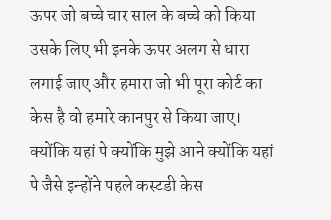ऊपर जो बच्चे चार साल के बच्चे को किया उसके लिए भी इनके ऊपर अलग से धारा लगाई जाए और हमारा जो भी पूरा कोर्ट का केस है वो हमारे कानपुर से किया जाए। क्योंकि यहां पे क्योंकि मुझे आने क्योंकि यहां पे जैसे इन्होंने पहले कस्टडी केस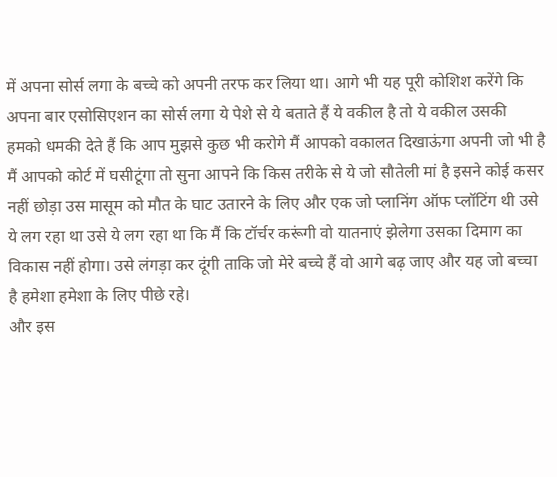में अपना सोर्स लगा के बच्चे को अपनी तरफ कर लिया था। आगे भी यह पूरी कोशिश करेंगे कि अपना बार एसोसिएशन का सोर्स लगा ये पेशे से ये बताते हैं ये वकील है तो ये वकील उसकी हमको धमकी देते हैं कि आप मुझसे कुछ भी करोगे मैं आपको वकालत दिखाऊंगा अपनी जो भी है मैं आपको कोर्ट में घसीटूंगा तो सुना आपने कि किस तरीके से ये जो सौतेली मां है इसने कोई कसर नहीं छोड़ा उस मासूम को मौत के घाट उतारने के लिए और एक जो प्लानिंग ऑफ प्लॉटिंग थी उसे ये लग रहा था उसे ये लग रहा था कि मैं कि टॉर्चर करूंगी वो यातनाएं झेलेगा उसका दिमाग का विकास नहीं होगा। उसे लंगड़ा कर दूंगी ताकि जो मेरे बच्चे हैं वो आगे बढ़ जाए और यह जो बच्चा है हमेशा हमेशा के लिए पीछे रहे।
और इस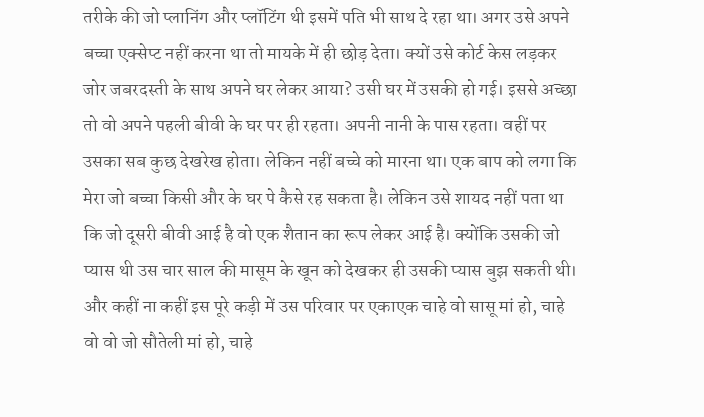तरीके की जो प्लानिंग और प्लॉटिंग थी इसमें पति भी साथ दे रहा था। अगर उसे अपने बच्चा एक्सेप्ट नहीं करना था तो मायके में ही छोड़ देता। क्यों उसे कोर्ट केस लड़कर जोर जबरदस्ती के साथ अपने घर लेकर आया? उसी घर में उसकी हो गई। इससे अच्छा तो वो अपने पहली बीवी के घर पर ही रहता। अपनी नानी के पास रहता। वहीं पर उसका सब कुछ देखरेख होता। लेकिन नहीं बच्चे को मारना था। एक बाप को लगा कि मेरा जो बच्चा किसी और के घर पे कैसे रह सकता है। लेकिन उसे शायद नहीं पता था कि जो दूसरी बीवी आई है वो एक शैतान का रूप लेकर आई है। क्योंकि उसकी जो प्यास थी उस चार साल की मासूम के खून को देखकर ही उसकी प्यास बुझ सकती थी।
और कहीं ना कहीं इस पूरे कड़ी में उस परिवार पर एकाएक चाहे वो सासू मां हो, चाहे वो वो जो सौतेली मां हो, चाहे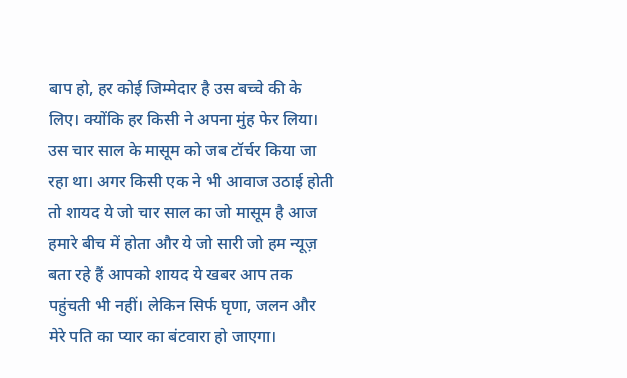बाप हो, हर कोई जिम्मेदार है उस बच्चे की के लिए। क्योंकि हर किसी ने अपना मुंह फेर लिया। उस चार साल के मासूम को जब टॉर्चर किया जा रहा था। अगर किसी एक ने भी आवाज उठाई होती तो शायद ये जो चार साल का जो मासूम है आज हमारे बीच में होता और ये जो सारी जो हम न्यूज़ बता रहे हैं आपको शायद ये खबर आप तक पहुंचती भी नहीं। लेकिन सिर्फ घृणा, जलन और मेरे पति का प्यार का बंटवारा हो जाएगा।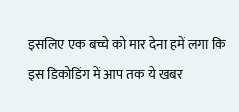इसलिए एक बच्चे को मार देना हमें लगा कि इस डिकोडिंग में आप तक ये खबर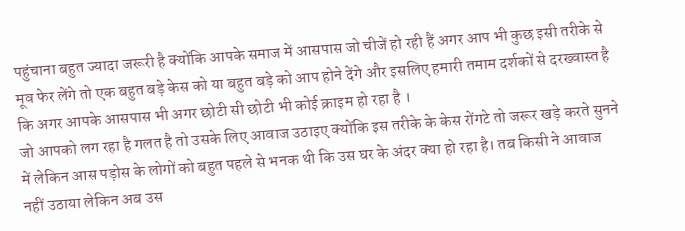पहुंचाना बहुत ज्यादा जरूरी है क्योंकि आपके समाज में आसपास जो चीजें हो रही हैं अगर आप भी कुछ इसी तरीके से मूव फेर लेंगे तो एक बहुत बड़े केस को या बहुत बड़े को आप होने देंगे और इसलिए हमारी तमाम दर्शकों से दरख्वास्त है कि अगर आपके आसपास भी अगर छोटी सी छोटी भी कोई क्राइम हो रहा है ।
जो आपको लग रहा है गलत है तो उसके लिए आवाज उठाइए क्योंकि इस तरीके के केस रोंगटे तो जरूर खड़े करते सुनने में लेकिन आस पड़ोस के लोगों को बहुत पहले से भनक थी कि उस घर के अंदर क्या हो रहा है। तब किसी ने आवाज नहीं उठाया लेकिन अब उस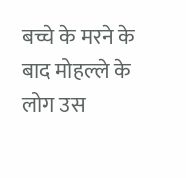बच्चे के मरने के बाद मोहल्ले के लोग उस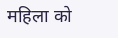महिला को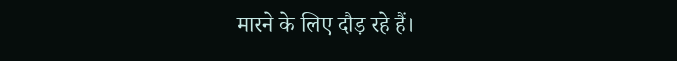मारने के लिए दौड़ रहे हैं।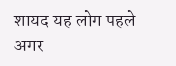शायद यह लोग पहले अगर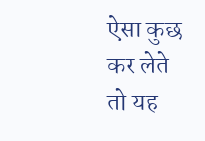ऐसा कुछ कर लेते तो यह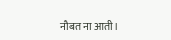नौबत ना आती।